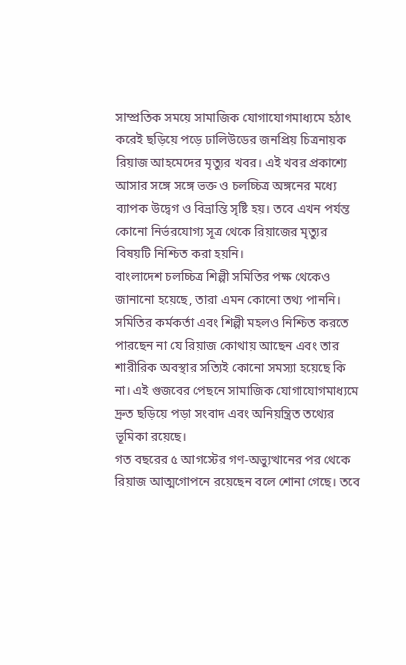সাম্প্রতিক সময়ে সামাজিক যোগাযোগমাধ্যমে হঠাৎ করেই ছড়িয়ে পড়ে ঢালিউডের জনপ্রিয় চিত্রনায়ক রিয়াজ আহমেদের মৃত্যুর খবর। এই খবর প্রকাশ্যে আসার সঙ্গে সঙ্গে ভক্ত ও চলচ্চিত্র অঙ্গনের মধ্যে ব্যাপক উদ্বেগ ও বিভ্রান্তি সৃষ্টি হয়। তবে এখন পর্যন্ত কোনো নির্ভরযোগ্য সূত্র থেকে রিয়াজের মৃত্যুর বিষয়টি নিশ্চিত করা হয়নি।
বাংলাদেশ চলচ্চিত্র শিল্পী সমিতির পক্ষ থেকেও জানানো হয়েছে, তারা এমন কোনো তথ্য পাননি। সমিতির কর্মকর্তা এবং শিল্পী মহলও নিশ্চিত করতে পারছেন না যে রিয়াজ কোথায় আছেন এবং তার শারীরিক অবস্থার সত্যিই কোনো সমস্যা হয়েছে কি না। এই গুজবের পেছনে সামাজিক যোগাযোগমাধ্যমে দ্রুত ছড়িয়ে পড়া সংবাদ এবং অনিয়ন্ত্রিত তথ্যের ভূমিকা রয়েছে।
গত বছরের ৫ আগস্টের গণ-অভ্যুত্থানের পর থেকে রিয়াজ আত্মগোপনে রয়েছেন বলে শোনা গেছে। তবে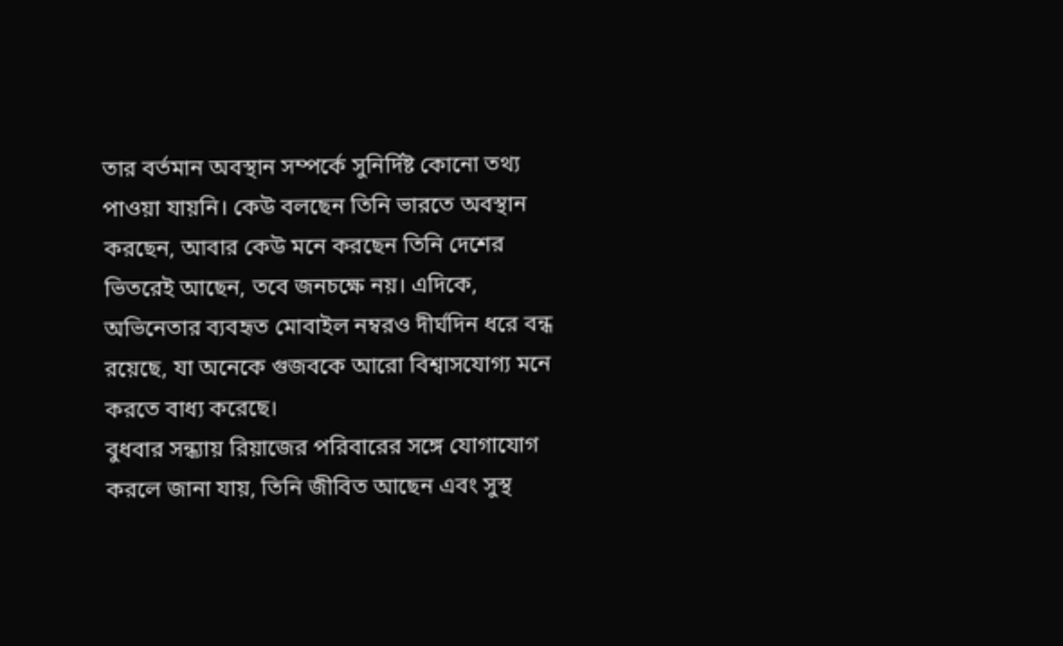তার বর্তমান অবস্থান সম্পর্কে সুনির্দিষ্ট কোনো তথ্য পাওয়া যায়নি। কেউ বলছেন তিনি ভারতে অবস্থান করছেন, আবার কেউ মনে করছেন তিনি দেশের ভিতরেই আছেন, তবে জনচক্ষে নয়। এদিকে, অভিনেতার ব্যবহৃত মোবাইল নম্বরও দীর্ঘদিন ধরে বন্ধ রয়েছে, যা অনেকে গুজবকে আরো বিশ্বাসযোগ্য মনে করতে বাধ্য করেছে।
বুধবার সন্ধ্যায় রিয়াজের পরিবারের সঙ্গে যোগাযোগ করলে জানা যায়, তিনি জীবিত আছেন এবং সুস্থ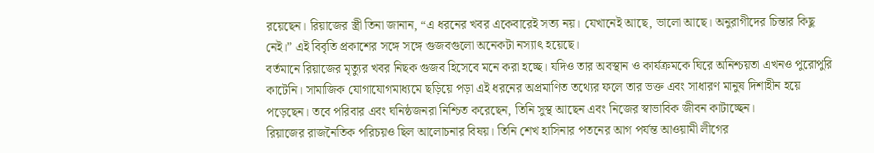রয়েছেন। রিয়াজের স্ত্রী তিনা জানান, “এ ধরনের খবর একেবারেই সত্য নয়। যেখানেই আছে, ভালো আছে। অনুরাগীদের চিন্তার কিছু নেই।” এই বিবৃতি প্রকাশের সঙ্গে সঙ্গে গুজবগুলো অনেকটা নস্যাৎ হয়েছে।
বর্তমানে রিয়াজের মৃত্যুর খবর নিছক গুজব হিসেবে মনে করা হচ্ছে। যদিও তার অবস্থান ও কার্যক্রমকে ঘিরে অনিশ্চয়তা এখনও পুরোপুরি কাটেনি। সামাজিক যোগাযোগমাধ্যমে ছড়িয়ে পড়া এই ধরনের অপ্রমাণিত তথ্যের ফলে তার ভক্ত এবং সাধারণ মানুষ দিশাহীন হয়ে পড়েছেন। তবে পরিবার এবং ঘনিষ্ঠজনরা নিশ্চিত করেছেন, তিনি সুস্থ আছেন এবং নিজের স্বাভাবিক জীবন কাটাচ্ছেন।
রিয়াজের রাজনৈতিক পরিচয়ও ছিল আলোচনার বিষয়। তিনি শেখ হাসিনার পতনের আগ পর্যন্ত আওয়ামী লীগের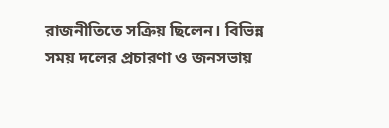রাজনীতিতে সক্রিয় ছিলেন। বিভিন্ন সময় দলের প্রচারণা ও জনসভায়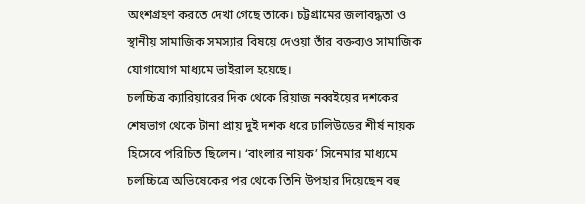অংশগ্রহণ করতে দেখা গেছে তাকে। চট্টগ্রামের জলাবদ্ধতা ও স্থানীয় সামাজিক সমস্যার বিষয়ে দেওয়া তাঁর বক্তব্যও সামাজিক যোগাযোগ মাধ্যমে ভাইরাল হয়েছে।
চলচ্চিত্র ক্যারিয়ারের দিক থেকে রিয়াজ নব্বইয়ের দশকের শেষভাগ থেকে টানা প্রায় দুই দশক ধরে ঢালিউডের শীর্ষ নায়ক হিসেবে পরিচিত ছিলেন। ‘বাংলার নায়ক’ সিনেমার মাধ্যমে চলচ্চিত্রে অভিষেকের পর থেকে তিনি উপহার দিয়েছেন বহু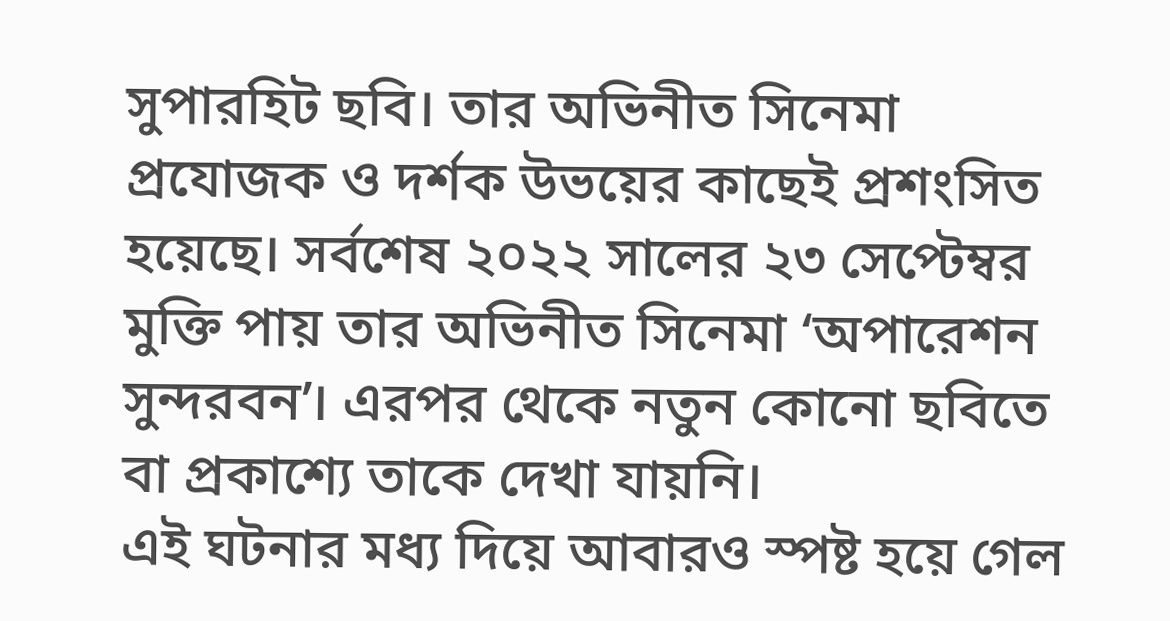সুপারহিট ছবি। তার অভিনীত সিনেমা প্রযোজক ও দর্শক উভয়ের কাছেই প্রশংসিত হয়েছে। সর্বশেষ ২০২২ সালের ২৩ সেপ্টেম্বর মুক্তি পায় তার অভিনীত সিনেমা ‘অপারেশন সুন্দরবন’। এরপর থেকে নতুন কোনো ছবিতে বা প্রকাশ্যে তাকে দেখা যায়নি।
এই ঘটনার মধ্য দিয়ে আবারও স্পষ্ট হয়ে গেল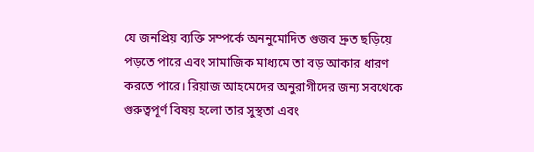যে জনপ্রিয় ব্যক্তি সম্পর্কে অননুমোদিত গুজব দ্রুত ছড়িয়ে পড়তে পারে এবং সামাজিক মাধ্যমে তা বড় আকার ধারণ করতে পারে। রিয়াজ আহমেদের অনুরাগীদের জন্য সবথেকে গুরুত্বপূর্ণ বিষয় হলো তার সুস্থতা এবং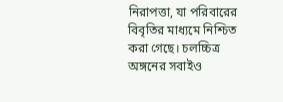নিরাপত্তা, যা পরিবারের বিবৃতির মাধ্যমে নিশ্চিত করা গেছে। চলচ্চিত্র অঙ্গনের সবাইও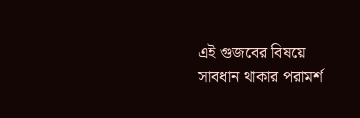এই গুজবের বিষয়ে সাবধান থাকার পরামর্শ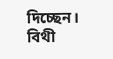দিচ্ছেন।
বিথী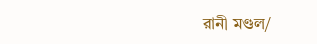রানী মণ্ডল/